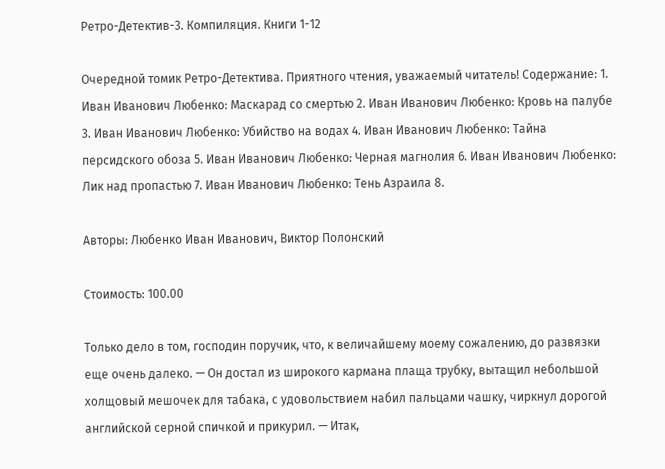Ретро-Детектив-3. Компиляция. Книги 1-12

Очередной томик Ретро-Детектива. Приятного чтения, уважаемый читатель! Содержание: 1. Иван Иванович Любенко: Маскарад со смертью 2. Иван Иванович Любенко: Кровь на палубе 3. Иван Иванович Любенко: Убийство на водах 4. Иван Иванович Любенко: Тайна персидского обоза 5. Иван Иванович Любенко: Черная магнолия 6. Иван Иванович Любенко: Лик над пропастью 7. Иван Иванович Любенко: Тень Азраила 8.

Авторы: Любенко Иван Иванович, Виктор Полонский

Стоимость: 100.00

Только дело в том, господин поручик, что, к величайшему моему сожалению, до развязки еще очень далеко. — Он достал из широкого кармана плаща трубку, вытащил небольшой холщовый мешочек для табака, с удовольствием набил пальцами чашку, чиркнул дорогой английской серной спичкой и прикурил. — Итак,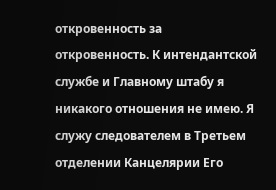откровенность за откровенность. К интендантской службе и Главному штабу я никакого отношения не имею. Я служу следователем в Третьем отделении Канцелярии Его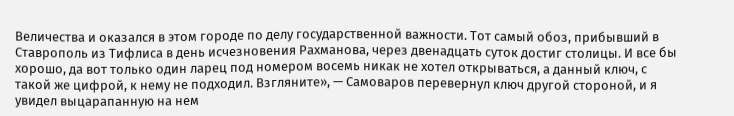Величества и оказался в этом городе по делу государственной важности. Тот самый обоз, прибывший в Ставрополь из Тифлиса в день исчезновения Рахманова, через двенадцать суток достиг столицы. И все бы хорошо, да вот только один ларец под номером восемь никак не хотел открываться, а данный ключ, с такой же цифрой, к нему не подходил. Взгляните», — Самоваров перевернул ключ другой стороной, и я увидел выцарапанную на нем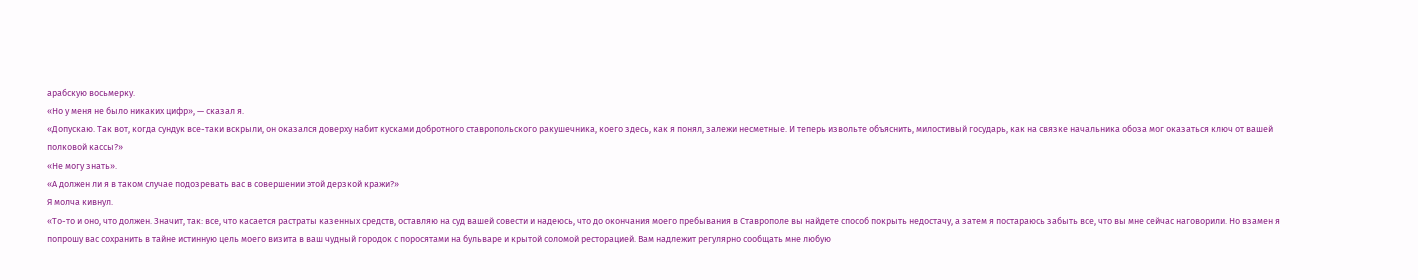арабскую восьмерку.
«Но у меня не было никаких цифр», — сказал я.
«Допускаю. Так вот, когда сундук все-таки вскрыли, он оказался доверху набит кусками добротного ставропольского ракушечника, коего здесь, как я понял, залежи несметные. И теперь извольте объяснить, милостивый государь, как на связке начальника обоза мог оказаться ключ от вашей полковой кассы?»
«Не могу знать».
«А должен ли я в таком случае подозревать вас в совершении этой дерзкой кражи?»
Я молча кивнул.
«То-то и оно, что должен. Значит, так: все, что касается растраты казенных средств, оставляю на суд вашей совести и надеюсь, что до окончания моего пребывания в Ставрополе вы найдете способ покрыть недостачу, а затем я постараюсь забыть все, что вы мне сейчас наговорили. Но взамен я попрошу вас сохранить в тайне истинную цель моего визита в ваш чудный городок с поросятами на бульваре и крытой соломой ресторацией. Вам надлежит регулярно сообщать мне любую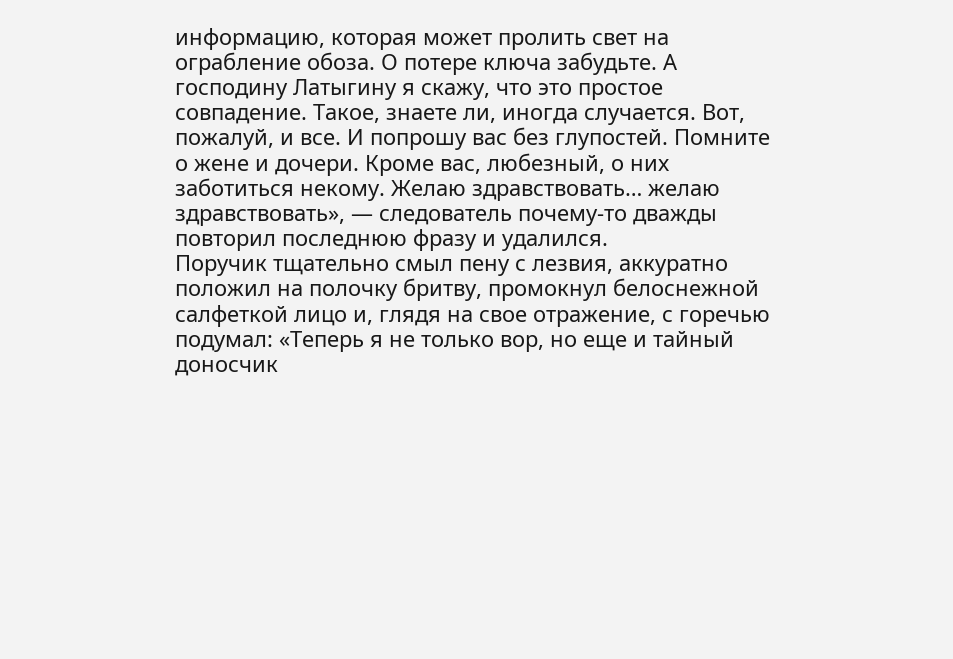информацию, которая может пролить свет на ограбление обоза. О потере ключа забудьте. А господину Латыгину я скажу, что это простое совпадение. Такое, знаете ли, иногда случается. Вот, пожалуй, и все. И попрошу вас без глупостей. Помните о жене и дочери. Кроме вас, любезный, о них заботиться некому. Желаю здравствовать… желаю здравствовать», — следователь почему-то дважды повторил последнюю фразу и удалился.
Поручик тщательно смыл пену с лезвия, аккуратно положил на полочку бритву, промокнул белоснежной салфеткой лицо и, глядя на свое отражение, с горечью подумал: «Теперь я не только вор, но еще и тайный доносчик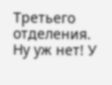Третьего отделения. Ну уж нет! У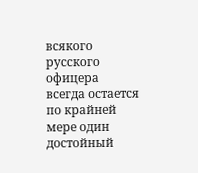всякого русского офицера всегда остается по крайней мере один достойный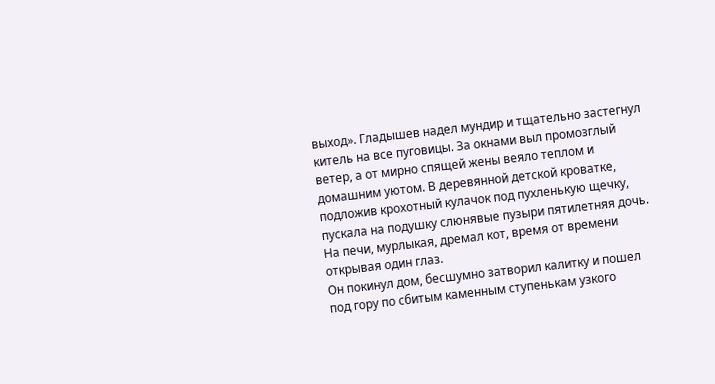выход». Гладышев надел мундир и тщательно застегнул китель на все пуговицы. За окнами выл промозглый ветер, а от мирно спящей жены веяло теплом и домашним уютом. В деревянной детской кроватке, подложив крохотный кулачок под пухленькую щечку, пускала на подушку слюнявые пузыри пятилетняя дочь. На печи, мурлыкая, дремал кот, время от времени открывая один глаз.
Он покинул дом, бесшумно затворил калитку и пошел под гору по сбитым каменным ступенькам узкого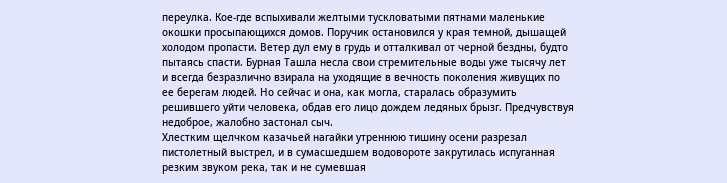переулка. Кое-где вспыхивали желтыми тускловатыми пятнами маленькие окошки просыпающихся домов. Поручик остановился у края темной, дышащей холодом пропасти. Ветер дул ему в грудь и отталкивал от черной бездны, будто пытаясь спасти. Бурная Ташла несла свои стремительные воды уже тысячу лет и всегда безразлично взирала на уходящие в вечность поколения живущих по ее берегам людей. Но сейчас и она, как могла, старалась образумить решившего уйти человека, обдав его лицо дождем ледяных брызг. Предчувствуя недоброе, жалобно застонал сыч.
Хлестким щелчком казачьей нагайки утреннюю тишину осени разрезал пистолетный выстрел, и в сумасшедшем водовороте закрутилась испуганная резким звуком река, так и не сумевшая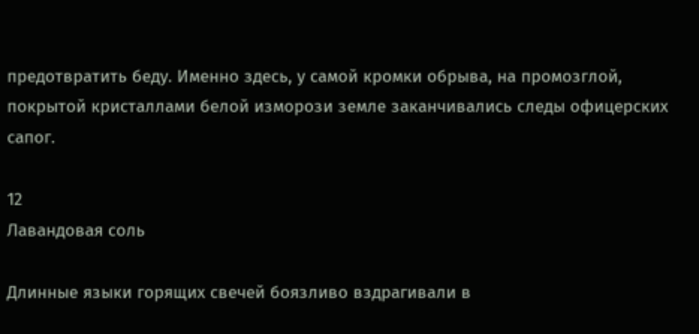предотвратить беду. Именно здесь, у самой кромки обрыва, на промозглой, покрытой кристаллами белой изморози земле заканчивались следы офицерских сапог.

12
Лавандовая соль

Длинные языки горящих свечей боязливо вздрагивали в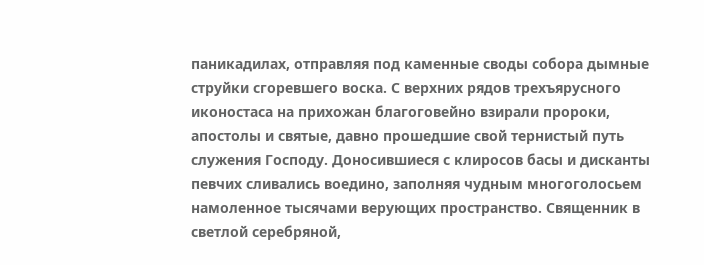паникадилах, отправляя под каменные своды собора дымные струйки сгоревшего воска. С верхних рядов трехъярусного иконостаса на прихожан благоговейно взирали пророки, апостолы и святые, давно прошедшие свой тернистый путь служения Господу. Доносившиеся с клиросов басы и дисканты певчих сливались воедино, заполняя чудным многоголосьем намоленное тысячами верующих пространство. Священник в светлой серебряной,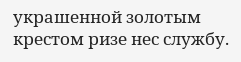украшенной золотым крестом ризе нес службу.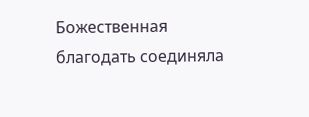Божественная благодать соединяла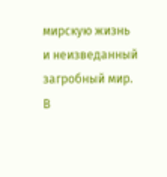мирскую жизнь и неизведанный загробный мир.
В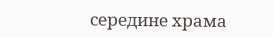середине храма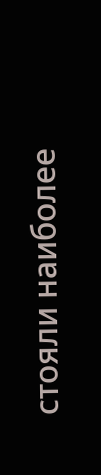стояли наиболее